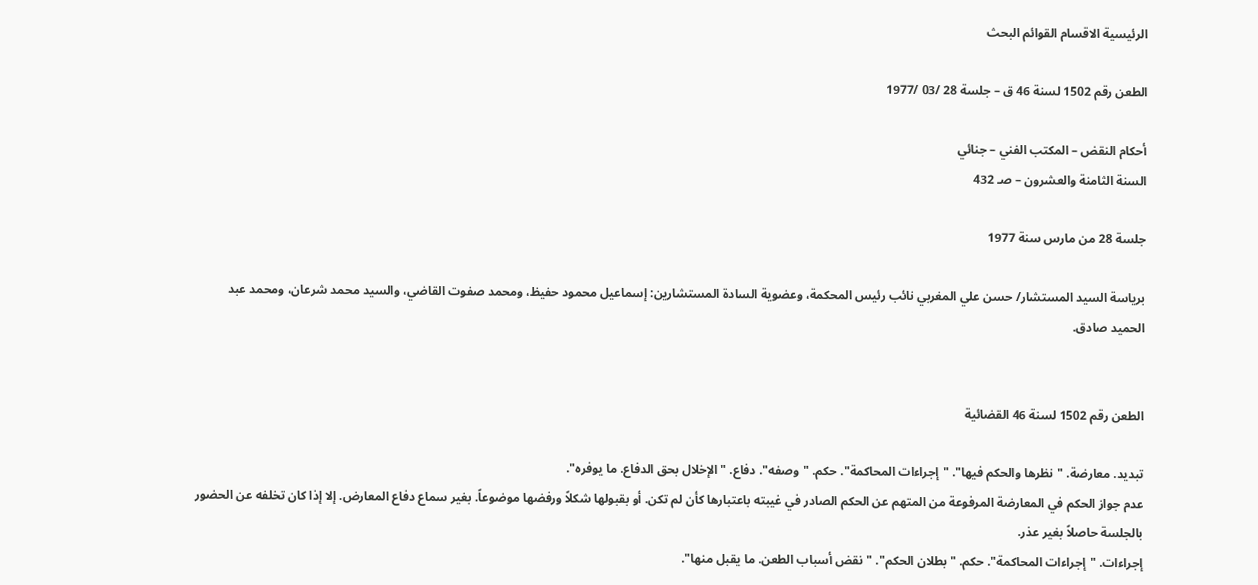الرئيسية الاقسام القوائم البحث

الطعن رقم 1502 لسنة 46 ق – جلسة 28 /03 /1977

أحكام النقض – المكتب الفني – جنائي
السنة الثامنة والعشرون – صـ 432

جلسة 28 من مارس سنة 1977

برياسة السيد المستشار/ حسن علي المغربي نائب رئيس المحكمة، وعضوية السادة المستشارين: إسماعيل محمود حفيظ، ومحمد صفوت القاضي، والسيد محمد شرعان، ومحمد عبد الحميد صادق.


الطعن رقم 1502 لسنة 46 القضائية

تبديد. معارضة. "نظرها والحكم فيها". "إجراءات المحاكمة". حكم. "وصفه". دفاع. "الإخلال بحق الدفاع. ما يوفره".
عدم جواز الحكم في المعارضة المرفوعة من المتهم عن الحكم الصادر في غيبته باعتبارها كأن لم تكن. أو بقبولها شكلاً ورفضها موضوعاً. بغير سماع دفاع المعارض. إلا إذا كان تخلفه عن الحضور بالجلسة حاصلاً بغير عذر.
إجراءات. "إجراءات المحاكمة". حكم. "بطلان الحكم". "نقض أسباب الطعن. ما يقبل منها".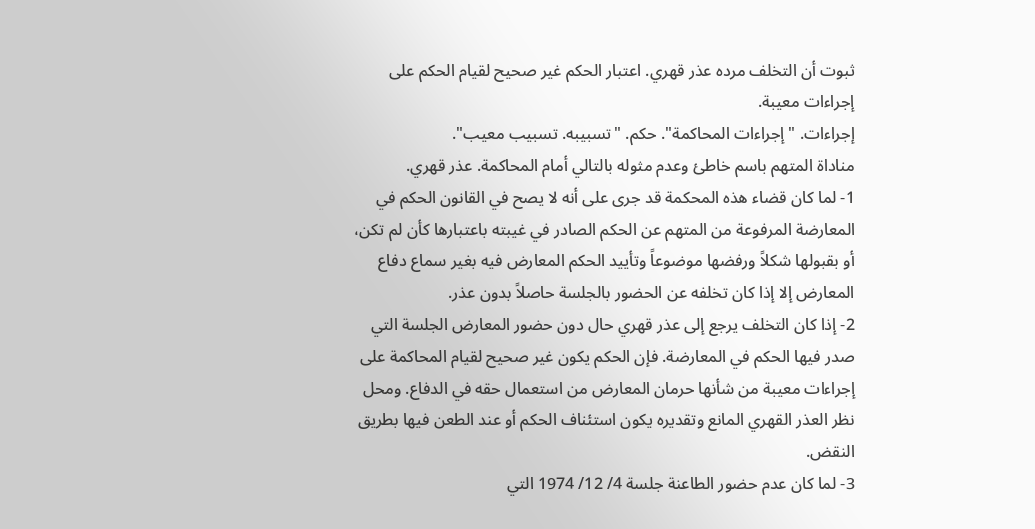ثبوت أن التخلف مرده عذر قهري. اعتبار الحكم غير صحيح لقيام الحكم على إجراءات معيبة.
إجراءات. "إجراءات المحاكمة". حكم. "تسبيبه. تسبيب معيب".
مناداة المتهم باسم خاطئ وعدم مثوله بالتالي أمام المحاكمة. عذر قهري.
1- لما كان قضاء هذه المحكمة قد جرى على أنه لا يصح في القانون الحكم في المعارضة المرفوعة من المتهم عن الحكم الصادر في غيبته باعتبارها كأن لم تكن، أو بقبولها شكلاً ورفضها موضوعاً وتأييد الحكم المعارض فيه بغير سماع دفاع المعارض إلا إذا كان تخلفه عن الحضور بالجلسة حاصلاً بدون عذر.
2- إذا كان التخلف يرجع إلى عذر قهري حال دون حضور المعارض الجلسة التي صدر فيها الحكم في المعارضة. فإن الحكم يكون غير صحيح لقيام المحاكمة على إجراءات معيبة من شأنها حرمان المعارض من استعمال حقه في الدفاع. ومحل نظر العذر القهري المانع وتقديره يكون استئناف الحكم أو عند الطعن فيها بطريق النقض.
3- لما كان عدم حضور الطاعنة جلسة 4/ 12/ 1974 التي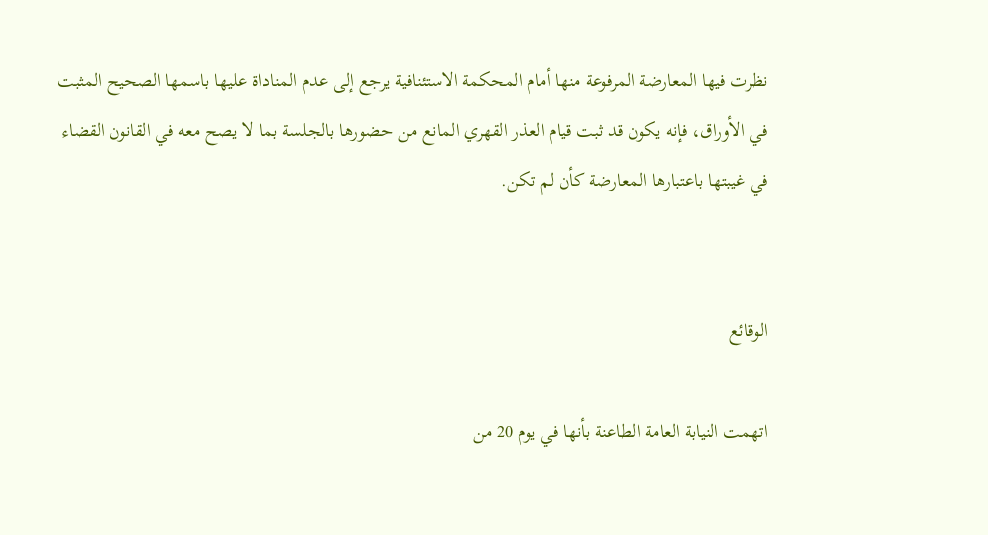نظرت فيها المعارضة المرفوعة منها أمام المحكمة الاستئنافية يرجع إلى عدم المناداة عليها باسمها الصحيح المثبت في الأوراق، فإنه يكون قد ثبت قيام العذر القهري المانع من حضورها بالجلسة بما لا يصح معه في القانون القضاء في غيبتها باعتبارها المعارضة كأن لم تكن.


الوقائع

اتهمت النيابة العامة الطاعنة بأنها في يوم 20 من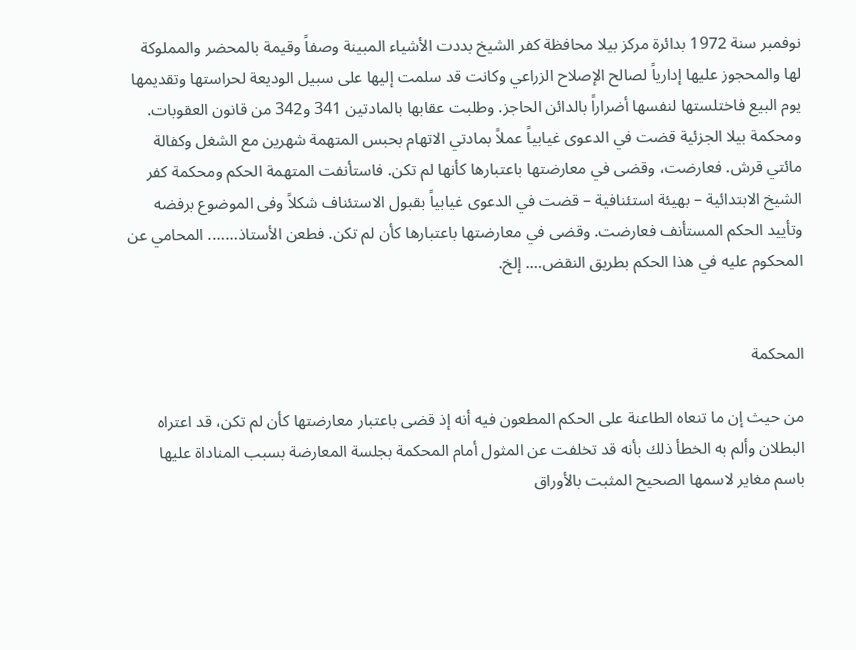نوفمبر سنة 1972 بدائرة مركز بيلا محافظة كفر الشيخ بددت الأشياء المبينة وصفاً وقيمة بالمحضر والمملوكة لها والمحجوز عليها إدارياً لصالح الإصلاح الزراعي وكانت قد سلمت إليها على سبيل الوديعة لحراستها وتقديمها يوم البيع فاختلستها لنفسها أضراراً بالدائن الحاجز. وطلبت عقابها بالمادتين 341 و342 من قانون العقوبات. ومحكمة بيلا الجزئية قضت في الدعوى غيابياً عملاً بمادتي الاتهام بحبس المتهمة شهرين مع الشغل وكفالة مائتي قرش. فعارضت، وقضى في معارضتها باعتبارها كأنها لم تكن. فاستأنفت المتهمة الحكم ومحكمة كفر الشيخ الابتدائية – بهيئة استئنافية – قضت في الدعوى غيابياً بقبول الاستئناف شكلاً وفى الموضوع برفضه وتأييد الحكم المستأنف فعارضت. وقضى في معارضتها باعتبارها كأن لم تكن. فطعن الأستاذ……. المحامي عن المحكوم عليه في هذا الحكم بطريق النقض…. إلخ.


المحكمة

من حيث إن ما تنعاه الطاعنة على الحكم المطعون فيه أنه إذ قضى باعتبار معارضتها كأن لم تكن، قد اعتراه البطلان وألم به الخطأ ذلك بأنه قد تخلفت عن المثول أمام المحكمة بجلسة المعارضة بسبب المناداة عليها باسم مغاير لاسمها الصحيح المثبت بالأوراق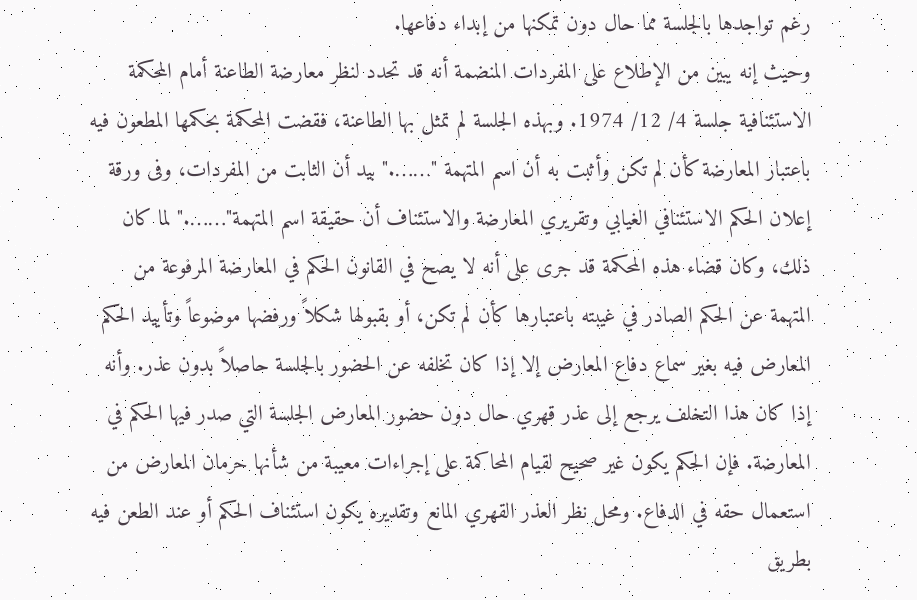رغم تواجدها بالجلسة مما حال دون تمكنها من إبداء دفاعها.
وحيث إنه يبين من الإطلاع على المفردات المنضمة أنه قد تحدد لنظر معارضة الطاعنة أمام المحكمة الاستئنافية جلسة 4/ 12/ 1974. وبهذه الجلسة لم تمثل بها الطاعنة، فقضت المحكمة بحكمها المطعون فيه باعتبار المعارضة كأن لم تكن وأثبت به أن اسم المتهمة "……." بيد أن الثابت من المفردات، وفى ورقة إعلان الحكم الاستئنافي الغيابي وتقريري المعارضة والاستئناف أن حقيقة اسم المتهمة"……." لما كان ذلك، وكان قضاء هذه المحكمة قد جرى على أنه لا يصح في القانون الحكم في المعارضة المرفوعة من المتهمة عن الحكم الصادر في غيبته باعتبارها كأن لم تكن، أو بقبولها شكلاً ورفضها موضوعاً وتأييد الحكم المعارض فيه بغير سماع دفاع المعارض إلا إذا كان تخلفه عن الحضور بالجلسة حاصلاً بدون عذر. وأنه إذا كان هذا التخلف يرجع إلى عذر قهري حال دون حضور المعارض الجلسة التي صدر فيها الحكم في المعارضة. فإن الحكم يكون غير صحيح لقيام المحاكمة على إجراءات معيبة من شأنها حرمان المعارض من استعمال حقه في الدفاع. ومحل نظر العذر القهري المانع وتقديره يكون استئناف الحكم أو عند الطعن فيه بطريق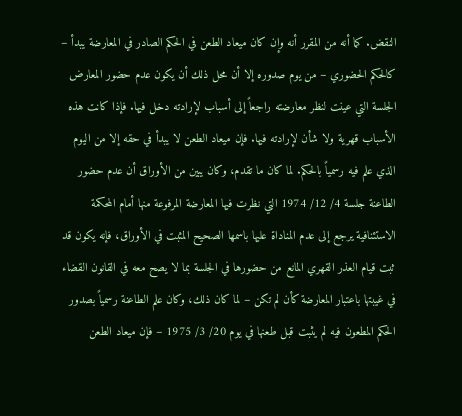النقض. كما أنه من المقرر أنه وإن كان ميعاد الطعن في الحكم الصادر في المعارضة يبدأ – كالحكم الحضوري – من يوم صدوره إلا أن محل ذلك أن يكون عدم حضور المعارض الجلسة التي عينت لنظر معارضته راجعاً إلى أسباب لإرادته دخل فيها. فإذا كانت هذه الأسباب قهرية ولا شأن لإرادته فيها. فإن ميعاد الطعن لا يبدأ في حقه إلا من اليوم الذي علم فيه رسمياً بالحكم. لما كان ما تقدم، وكان يبين من الأوراق أن عدم حضور الطاعنة جلسة 4/ 12/ 1974 التي نظرت فيها المعارضة المرفوعة منها أمام المحكمة الاستئنافية يرجع إلى عدم المناداة عليها باسمها الصحيح المثبت في الأوراق، فإنه يكون قد ثبت قيام العذر القهري المانع من حضورها في الجلسة بما لا يصح معه في القانون القضاء في غيبتها باعتبار المعارضة كأن لم تكن – لما كان ذلك، وكان علم الطاعنة رسمياً بصدور الحكم المطعون فيه لم يثبت قبل طعنها في يوم 20/ 3/ 1975 – فإن ميعاد الطعن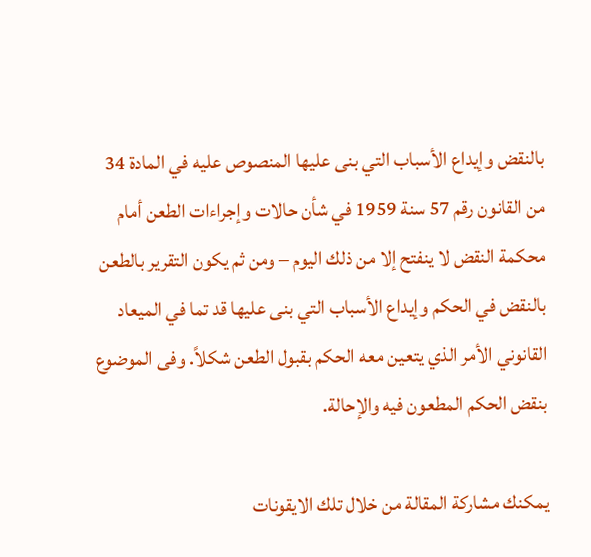بالنقض وإيداع الأسباب التي بنى عليها المنصوص عليه في المادة 34 من القانون رقم 57 سنة 1959 في شأن حالات وإجراءات الطعن أمام محكمة النقض لا ينفتح إلا من ذلك اليوم – ومن ثم يكون التقرير بالطعن بالنقض في الحكم وإيداع الأسباب التي بنى عليها قد تما في الميعاد القانوني الأمر الذي يتعين معه الحكم بقبول الطعن شكلاً. وفى الموضوع بنقض الحكم المطعون فيه والإحالة.

يمكنك مشاركة المقالة من خلال تلك الايقونات